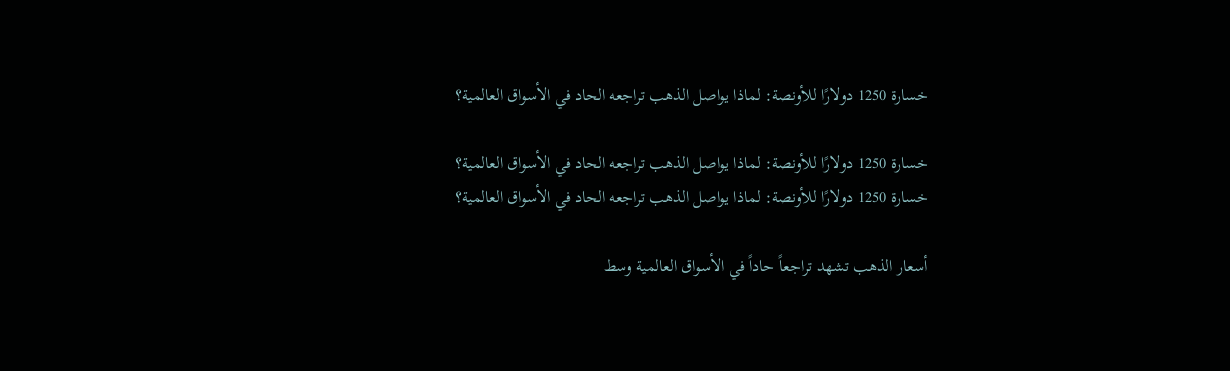خسارة 1250 دولارًا للأونصة: لماذا يواصل الذهب تراجعه الحاد في الأسواق العالمية؟

خسارة 1250 دولارًا للأونصة: لماذا يواصل الذهب تراجعه الحاد في الأسواق العالمية؟
خسارة 1250 دولارًا للأونصة: لماذا يواصل الذهب تراجعه الحاد في الأسواق العالمية؟

أسعار الذهب تشهد تراجعاً حاداً في الأسواق العالمية وسط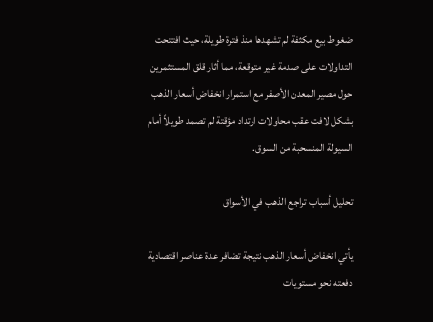ضغوط بيع مكثفة لم تشهدها منذ فترة طويلة، حيث افتتحت التداولات على صدمة غير متوقعة، مما أثار قلق المستثمرين حول مصير المعدن الأصفر مع استمرار انخفاض أسعار الذهب بشكل لافت عقب محاولات ارتداد مؤقتة لم تصمد طويلاً أمام السيولة المنسحبة من السوق.

تحليل أسباب تراجع الذهب في الأسواق

يأتي انخفاض أسعار الذهب نتيجة تضافر عدة عناصر اقتصادية دفعته نحو مستويات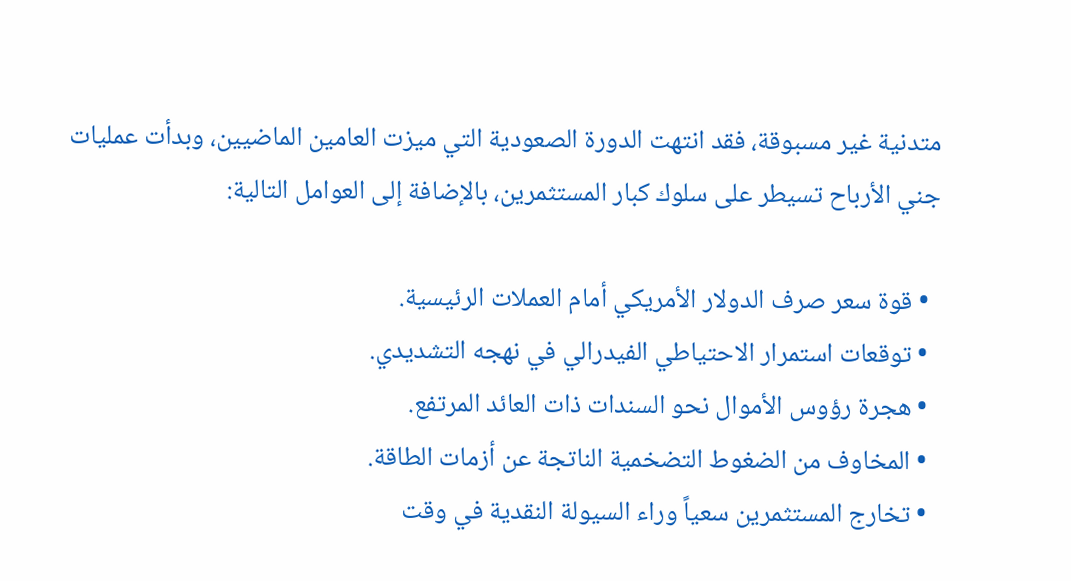متدنية غير مسبوقة، فقد انتهت الدورة الصعودية التي ميزت العامين الماضيين، وبدأت عمليات جني الأرباح تسيطر على سلوك كبار المستثمرين، بالإضافة إلى العوامل التالية:

  • قوة سعر صرف الدولار الأمريكي أمام العملات الرئيسية.
  • توقعات استمرار الاحتياطي الفيدرالي في نهجه التشديدي.
  • هجرة رؤوس الأموال نحو السندات ذات العائد المرتفع.
  • المخاوف من الضغوط التضخمية الناتجة عن أزمات الطاقة.
  • تخارج المستثمرين سعياً وراء السيولة النقدية في وقت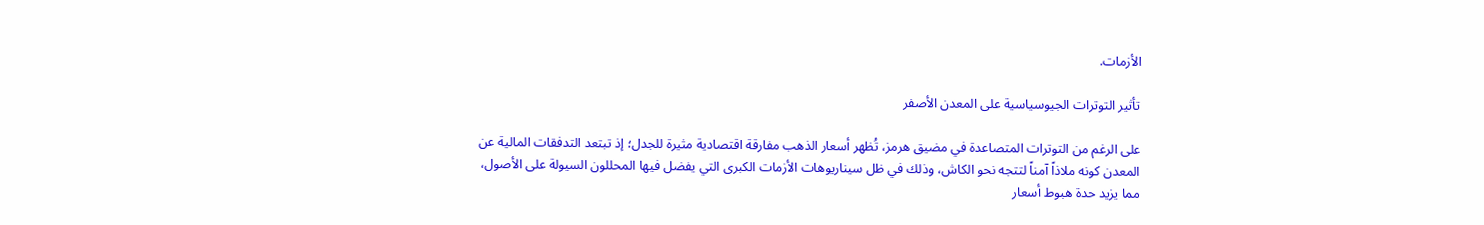الأزمات.

تأثير التوترات الجيوسياسية على المعدن الأصفر

على الرغم من التوترات المتصاعدة في مضيق هرمز، تُظهر أسعار الذهب مفارقة اقتصادية مثيرة للجدل؛ إذ تبتعد التدفقات المالية عن المعدن كونه ملاذاً آمناً لتتجه نحو الكاش، وذلك في ظل سيناريوهات الأزمات الكبرى التي يفضل فيها المحللون السيولة على الأصول، مما يزيد حدة هبوط أسعار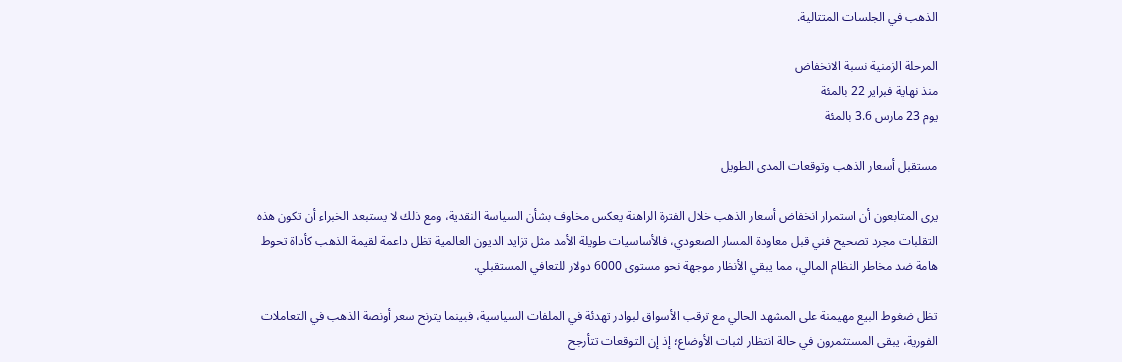الذهب في الجلسات المتتالية.

المرحلة الزمنية نسبة الانخفاض
منذ نهاية فبراير 22 بالمئة
يوم 23 مارس 3.6 بالمئة

مستقبل أسعار الذهب وتوقعات المدى الطويل

يرى المتابعون أن استمرار انخفاض أسعار الذهب خلال الفترة الراهنة يعكس مخاوف بشأن السياسة النقدية، ومع ذلك لا يستبعد الخبراء أن تكون هذه التقلبات مجرد تصحيح فني قبل معاودة المسار الصعودي، فالأساسيات طويلة الأمد مثل تزايد الديون العالمية تظل داعمة لقيمة الذهب كأداة تحوط هامة ضد مخاطر النظام المالي، مما يبقي الأنظار موجهة نحو مستوى 6000 دولار للتعافي المستقبلي.

تظل ضغوط البيع مهيمنة على المشهد الحالي مع ترقب الأسواق لبوادر تهدئة في الملفات السياسية، فبينما يترنح سعر أونصة الذهب في التعاملات الفورية، يبقى المستثمرون في حالة انتظار لثبات الأوضاع؛ إذ إن التوقعات تتأرجح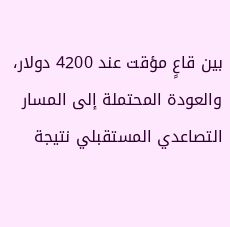بين قاعٍ مؤقت عند 4200 دولار، والعودة المحتملة إلى المسار التصاعدي المستقبلي نتيجة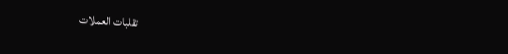تقلبات العملات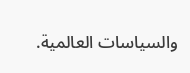والسياسات العالمية.